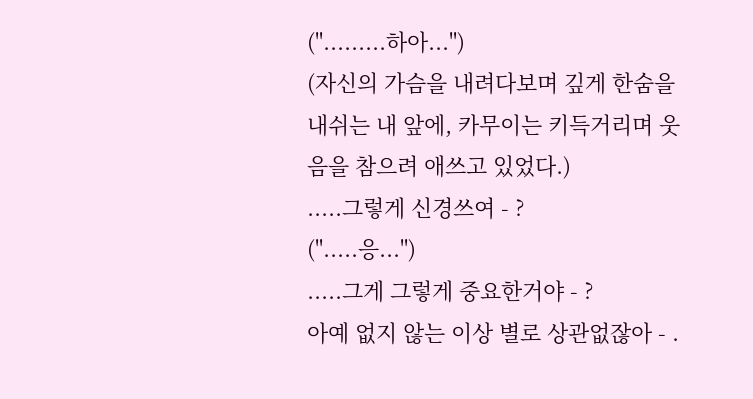(".........하아...")
(자신의 가슴을 내려다보며 깊게 한숨을 내쉬는 내 앞에, 카무이는 키득거리며 웃음을 참으려 애쓰고 있었다.)
.....그렇게 신경쓰여 - ?
(".....응...")
.....그게 그렇게 중요한거야 - ?
아예 없지 않는 이상 별로 상관없잖아 - .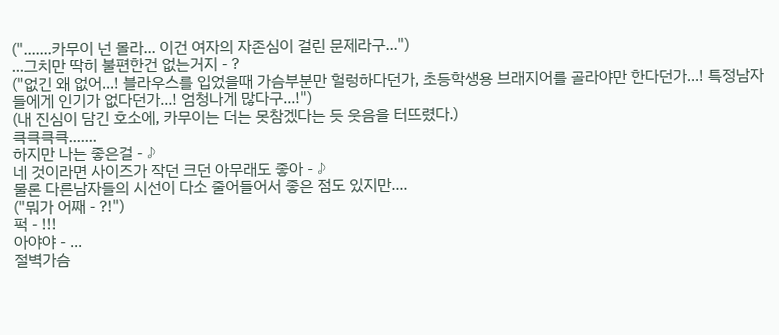(".......카무이 넌 몰라... 이건 여자의 자존심이 걸린 문제라구...")
...그치만 딱히 불편한건 없는거지 - ?
("없긴 왜 없어...! 블라우스를 입었을때 가슴부분만 헐렁하다던가, 초등학생용 브래지어를 골라야만 한다던가...! 특정남자들에게 인기가 없다던가...! 엄청나게 많다구...!")
(내 진심이 담긴 호소에, 카무이는 더는 못참겠다는 듯 웃음을 터뜨렸다.)
큭큭큭큭.......
하지만 나는 좋은걸 - ♪
네 것이라면 사이즈가 작던 크던 아무래도 좋아 - ♪
물론 다른남자들의 시선이 다소 줄어들어서 좋은 점도 있지만....
("뭐가 어째 - ?!")
퍽 - !!!
아야야 - ...
절벽가슴